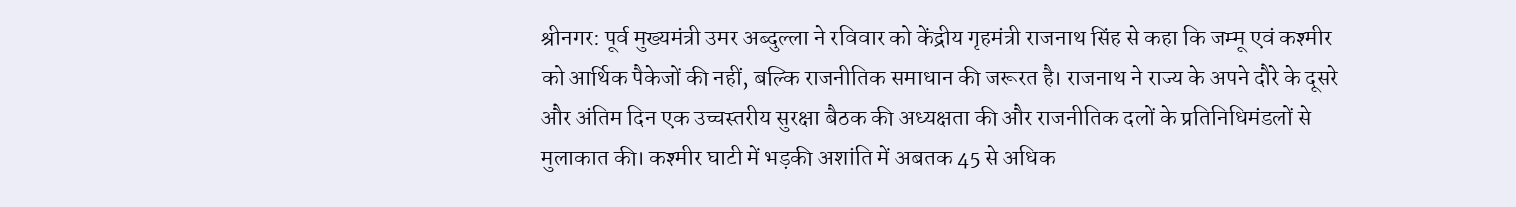श्रीनगर: पूर्व मुख्यमंत्री उमर अब्दुल्ला ने रविवार को केंद्रीय गृहमंत्री राजनाथ सिंह से कहा कि जम्मू एवं कश्मीर को आर्थिक पैकेजों की नहीं, बल्कि राजनीतिक समाधान की जरूरत है। राजनाथ ने राज्य के अपने दौरे के दूसरे और अंतिम दिन एक उच्चस्तरीय सुरक्षा बैठक की अध्यक्षता की और राजनीतिक दलों के प्रतिनिधिमंडलों से मुलाकात की। कश्मीर घाटी में भड़की अशांति में अबतक 45 से अधिक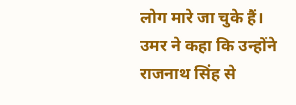लोग मारे जा चुके हैं।
उमर ने कहा कि उन्होंने राजनाथ सिंह से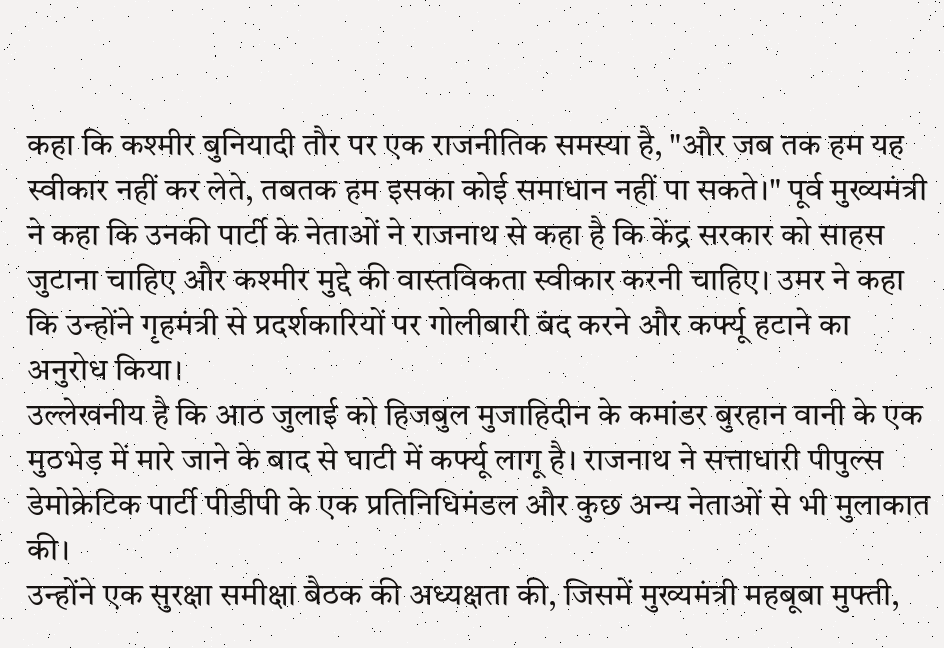कहा कि कश्मीर बुनियादी तौर पर एक राजनीतिक समस्या है, "और जब तक हम यह स्वीकार नहीं कर लेते, तबतक हम इसका कोई समाधान नहीं पा सकते।" पूर्व मुख्यमंत्री ने कहा कि उनकी पार्टी के नेताओं ने राजनाथ से कहा है कि केंद्र सरकार को साहस जुटाना चाहिए और कश्मीर मुद्दे की वास्तविकता स्वीकार करनी चाहिए। उमर ने कहा कि उन्होंने गृहमंत्री से प्रदर्शकारियों पर गोलीबारी बंद करने और कर्फ्यू हटाने का अनुरोध किया।
उल्लेखनीय है कि आठ जुलाई को हिजबुल मुजाहिदीन के कमांडर बुरहान वानी के एक मुठभेड़ में मारे जाने के बाद से घाटी में कर्फ्यू लागू है। राजनाथ ने सत्ताधारी पीपुल्स डेमोक्रेटिक पार्टी पीडीपी के एक प्रतिनिधिमंडल और कुछ अन्य नेताओं से भी मुलाकात की।
उन्होंने एक सुरक्षा समीक्षा बैठक की अध्यक्षता की, जिसमें मुख्यमंत्री महबूबा मुफ्ती,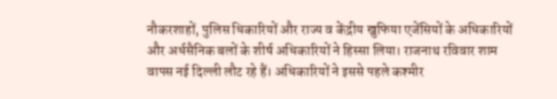नौकरशाहों, पुलिस धिकारियों और राज्य व केंद्रीय खुफिया एजेंसियों के अधिकारियों और अर्धसैनिक बलों के शीर्ष अधिकारियों ने हिस्सा लिया। राजनाथ रविवार शाम वापस नई दिल्ली लौट रहे हैं। अधिकारियों ने इससे पहले कश्मीर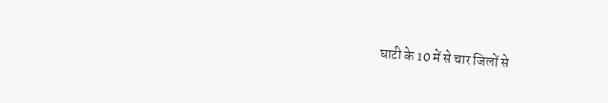घाटी के 10 में से चार जिलों से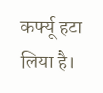कर्फ्यू हटा लिया है।